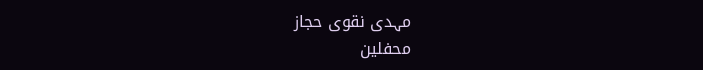مہدی نقوی حجاز
محفلین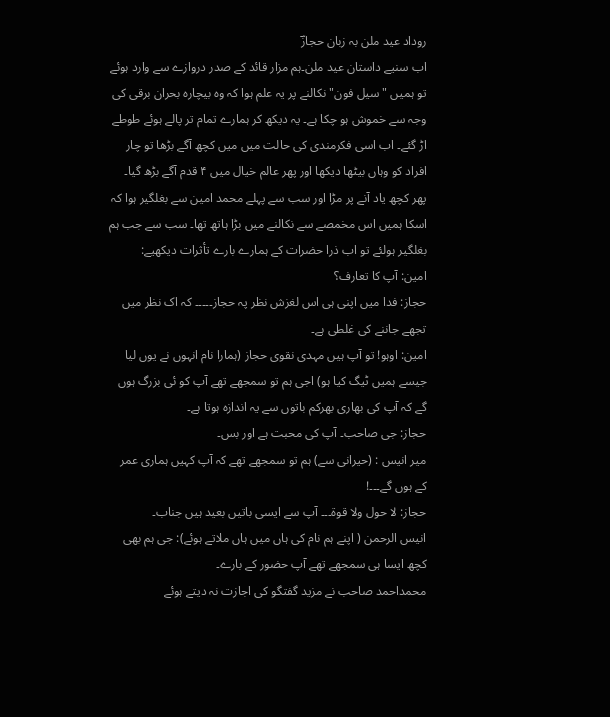روداد عید ملن بہ زبان حجازؔ
اب سنیے داستان عید ملن۔ہم مزار قائد کے صدر دروازے سے وارد ہوئے تو ہمیں "سیل فون" نکالنے پر یہ علم ہوا کہ وہ بیچارہ بحران برقی کی وجہ سے خموش ہو چکا ہے۔ یہ دیکھ کر ہمارے تمام تر پالے ہوئے طوطے اڑ گئے۔ اب اسی فکرمندی کی حالت میں میں کچھ آگے بڑھا تو چار افراد کو وہاں بیٹھا دیکھا اور پھر عالم خیال میں ۴ قدم آگے بڑھ گیا۔ پھر کچھ یاد آنے پر مڑا اور سب سے پہلے محمد امین سے بغلگیر ہوا کہ اسکا ہمیں اس مخمصے سے نکالنے میں بڑا ہاتھ تھا۔ سب سے جب ہم بغلگیر ہولئے تو اب ذرا حضرات کے ہمارے بارے تأثرات دیکھیے:
امین: آپ کا تعارف؟
حجاز: فدا میں اپنی ہی اس لغزش نظر پہ حجاز۔۔۔۔۔ کہ اک نظر میں تجھے جاننے کی غلطی ہے۔
امین: اوہو! تو آپ ہیں مہدی نقوی حجاز (ہمارا نام انہوں نے یوں لیا جیسے ہمیں ٹیگ کیا ہو) اجی ہم تو سمجھے تھے آپ کو ئی بزرگ ہوں گے کہ آپ کی بھاری بھرکم باتوں سے یہ اندازہ ہوتا ہے۔
حجاز: جی صاحب۔ آپ کی محبت ہے اور بس۔
میر انیس : (حیرانی سے) ہم تو سمجھے تھے کہ آپ کہیں ہماری عمر کے ہوں گے۔۔۔!
حجاز: لا حول ولا قوۃ۔۔۔ آپ سے ایسی باتیں بعید ہیں جناب۔
انیس الرحمن ( اپنے ہم نام کی ہاں میں ہاں ملاتے ہوئے): جی ہم بھی کچھ ایسا ہی سمجھے تھے آپ حضور کے بارے۔
محمداحمد صاحب نے مزید گفتگو کی اجازت نہ دیتے ہوئے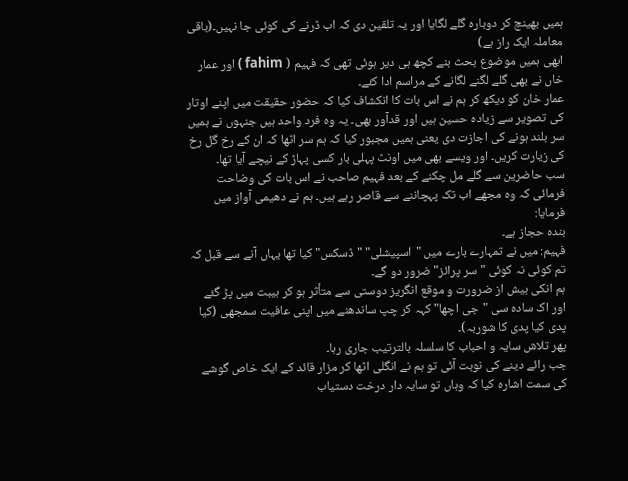ہمیں بھینچ کر دوبارہ گلے لگایا اور یہ تلقین دی کہ اب ڈرنے کی کوئی جا نہیں۔(باقی معاملہ ایک راز ہے)
ابھی ہمیں موضوع بحث بنے کچھ ہی دیر ہوئی تھی کہ فہیم ( fahim ) اور عمار خاں نے بھی گلے لگنے لگانے کے مراسم ادا کئے۔
عمار خان کو دیکھ کر ہم نے اس بات کا انکشاف کیا کہ حضور حقیقت میں اپنے اوتار کی تصویر سے زیادہ حسین ہیں اور قدآور بھی۔ یہ وہ فرد واحد ہیں جنہوں نے ہمیں سر بلند ہونے کی اجازت دی یعنی ہمیں مجبور کیا کہ ہم سر اٹھا کہ ان کے رخ گل رخ کی زیارت کریں۔ اور ویسے بھی میں اونٹ پہلی بار کسی پہاڑ کے نیچے آیا تھا۔
سب حاضرین سے گلے مل چکنے کے بعد فہیم صاحب نے اس بات کی وضاحت فرمائی کہ وہ مجھے اب تک پہچاننے سے قاصر رہے ہیں۔ ہم نے دھیمی آواز میں فرمایا:
بندہ حجاز ہے۔
فہیم: میں نے تمہارے بارے میں "اسپیشلی" "ڈسکس" کیا تھا یہاں آنے سے قبل کہ تم کوئی نہ کوئی "سر پرائز" ضرور دو گے۔
ہم انکی بیش از ضرورت و موقع انگریز دوستی سے متأثر ہو کر ہیبت میں پڑ گئے اور اک سادہ سی "جی اچھا" کہہ کر چپ ساندھنے میں اپنی عافیت سمجھی (کیا پدی کیا پدی کا شوربہ)۔
پھر تلاش سایہ و احباب کا سلسلہ بالترتیب جاری رہا۔
جب رائے دینے کی نوبت آئی تو ہم نے انگلی اٹھا کر مزار قائد کے ایک خاص گوشے کی سمت اشارہ کیا کہ وہاں تو سایہ دار درخت دستیاب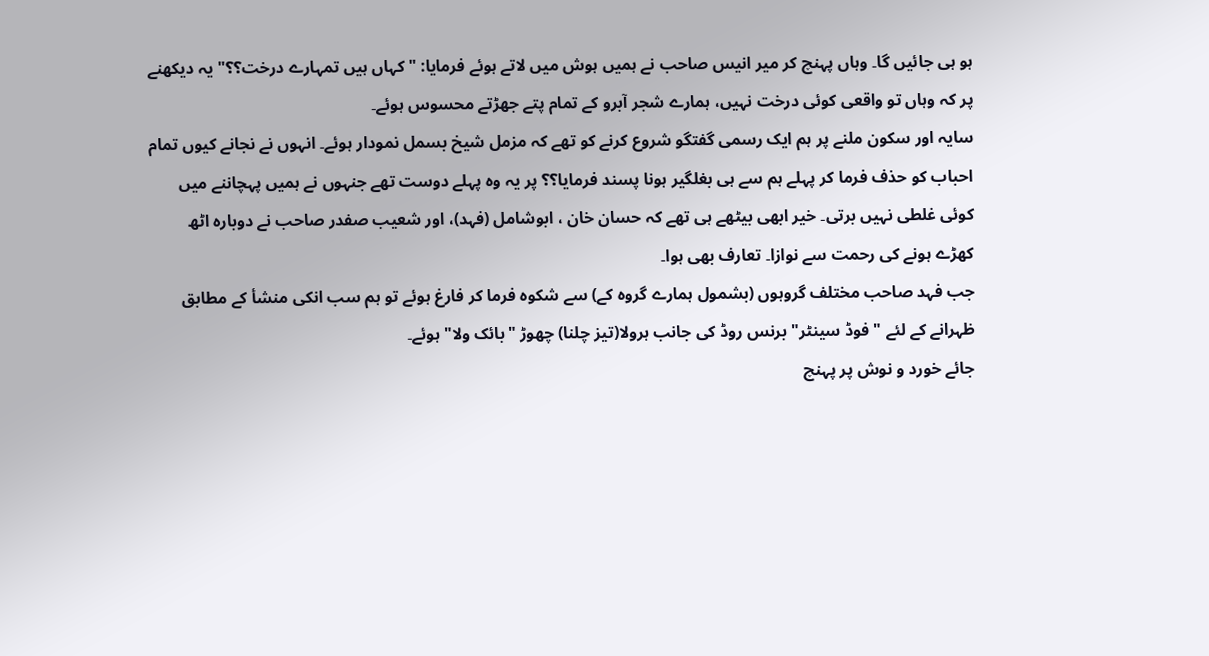ہو ہی جائیں گا۔ وہاں پہنچ کر میر انیس صاحب نے ہمیں ہوش میں لاتے ہوئے فرمایا: "کہاں ہیں تمہارے درخت؟؟" یہ دیکھنے پر کہ وہاں تو واقعی کوئی درخت نہیں، ہمارے شجر آبرو کے تمام پتے جھڑتے محسوس ہوئے۔
سایہ اور سکون ملنے پر ہم ایک رسمی گفتگو شروع کرنے کو تھے کہ مزمل شیخ بسمل نمودار ہوئے۔ انہوں نے نجانے کیوں تمام احباب کو حذف فرما کر پہلے ہم سے ہی بغلگیر ہونا پسند فرمایا؟؟ پر یہ وہ پہلے دوست تھے جنہوں نے ہمیں پہچاننے میں کوئی غلطی نہیں برتی۔ خیر ابھی بیٹھے ہی تھے کہ حسان خان ، ابوشامل (فہد)، اور شعیب صفدر صاحب نے دوبارہ اٹھ کھڑے ہونے کی رحمت سے نوازا۔ تعارف بھی ہوا۔
جب فہد صاحب مختلف گروہوں (بشمول ہمارے گروہ کے) سے شکوہ فرما کر فارغ ہوئے تو ہم سب انکی منشأ کے مطابق ظہرانے کے لئے "فوڈ سینٹر" برنس روڈ کی جانب ہرولا(تیز چلنا) چھوڑ "بائک ولا" ہوئے۔
جائے خورد و نوش پر پہنچ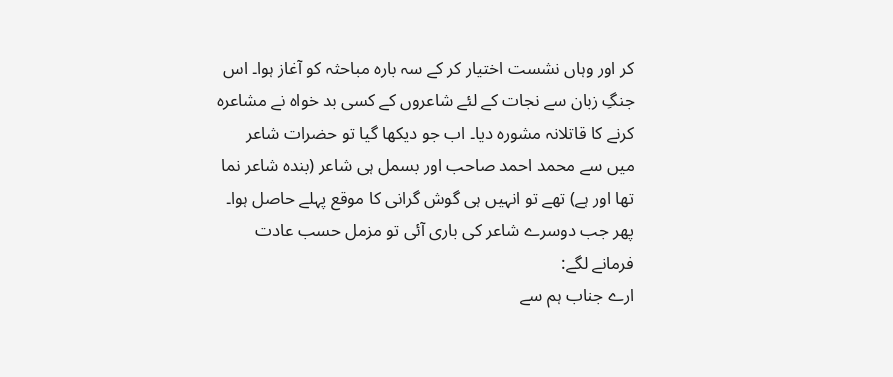کر اور وہاں نشست اختیار کر کے سہ بارہ مباحثہ کو آغاز ہوا۔ اس جنگِ زبان سے نجات کے لئے شاعروں کے کسی بد خواہ نے مشاعرہ کرنے کا قاتلانہ مشورہ دیا۔ اب جو دیکھا گیا تو حضرات شاعر میں سے محمد احمد صاحب اور بسمل ہی شاعر (بندہ شاعر نما تھا اور ہے) تھے تو انہیں ہی گوش گرانی کا موقع پہلے حاصل ہوا۔ پھر جب دوسرے شاعر کی باری آئی تو مزمل حسب عادت فرمانے لگے:
ارے جناب ہم سے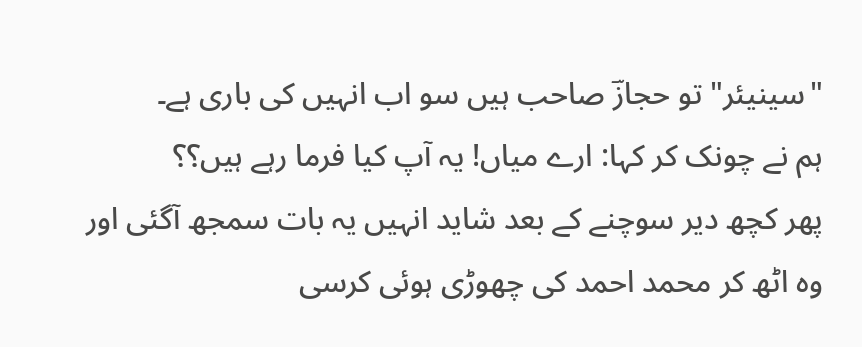"سینیئر" تو حجازؔ صاحب ہیں سو اب انہیں کی باری ہے۔
ہم نے چونک کر کہا: ارے میاں! یہ آپ کیا فرما رہے ہیں؟؟
پھر کچھ دیر سوچنے کے بعد شاید انہیں یہ بات سمجھ آگئی اور وہ اٹھ کر محمد احمد کی چھوڑی ہوئی کرسی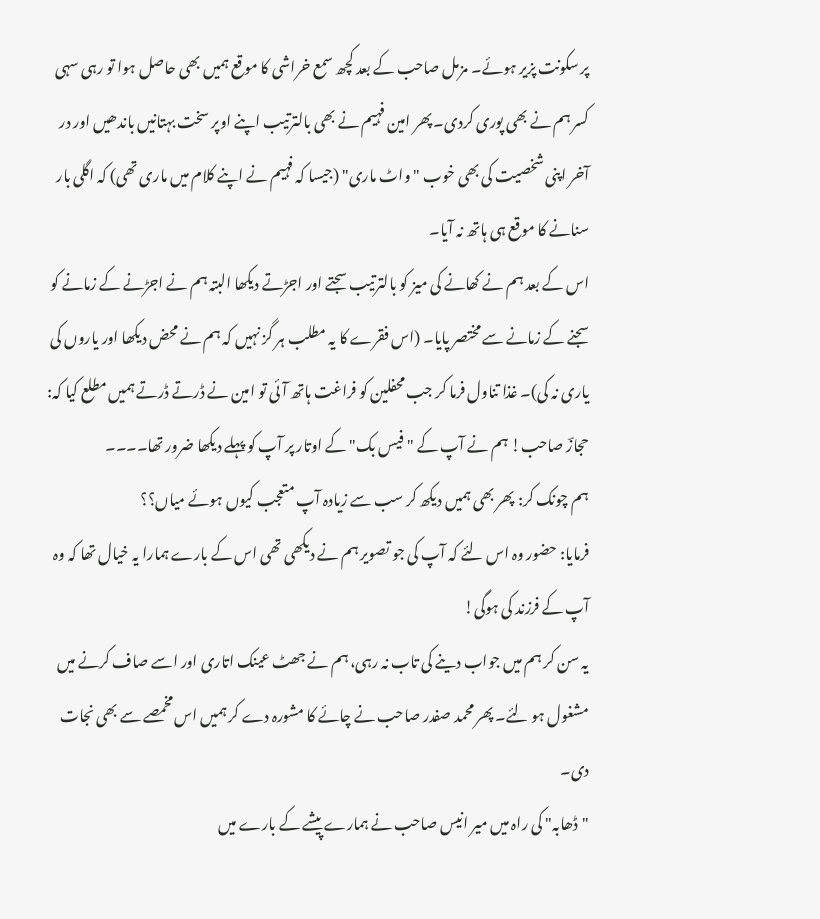پر سکونت پزیر ہوئے۔ مزمل صاحب کے بعد کچھ سمع خراشی کا موقع ہمیں بھی حاصل ہوا تو رہی سہی کسر ہم نے بھی پوری کردی۔ پھر امین فہیم نے بھی بالترتیب اپنے اوپر سخت بہتانیں باندھیں اور در آخر اپنی شخصیت کی بھی خوب "واٹ ماری" (جیسا کہ فہیم نے اپنے کلام میں ماری تھی) کہ اگلی بار سنانے کا موقع ہی ہاتھ نہ آیا۔
اس کے بعد ہم نے کھانے کی میز کو بالترتیب سجتے اور اجڑتے دیکھا البتہ ہم نے اجڑنے کے زمانے کو سجنے کے زمانے سے مختصر پایا۔ (اس فقرے کا یہ مطلب ہر گز نہیں کہ ہم نے محض دیکھا اور یاروں کی یاری نہ کی)۔ غذا تناول فرما کر جب محفلین کو فراغت ہاتھ آئی تو امین نے ڈرتے ڈرتے ہمیں مطلع کیا کہ:
حجازؔ صاحب! ہم نے آپ کے "فیس بک" کے اوتار پر آپ کو پہلے دیکھا ضرور تھا۔۔۔۔
ہم چونک کر: پھر بھی ہمیں دیکھ کر سب سے زیادہ آپ متعجب کیوں ہوئے میاں؟؟
فرمایا: حضور وہ اس لئے کہ آپ کی جو تصویر ہم نے دیکھی تھی اس کے بارے ہمارا یہ خیال تھا کہ وہ آپ کے فرزند کی ہوگی!
یہ سن کر ہم میں جواب دینے کی تاب نہ رہی، ہم نے جھٹ عینک اتاری اور اسے صاف کرنے میں مشغول ہو لئے۔ پھر محمد صفدر صاحب نے چائے کا مشورہ دے کر ہمیں اس مخمصے سے بھی نجات دی۔
"ڈھابہ" کی راہ میں میر انیس صاحب نے ہمارے پیشے کے بارے میں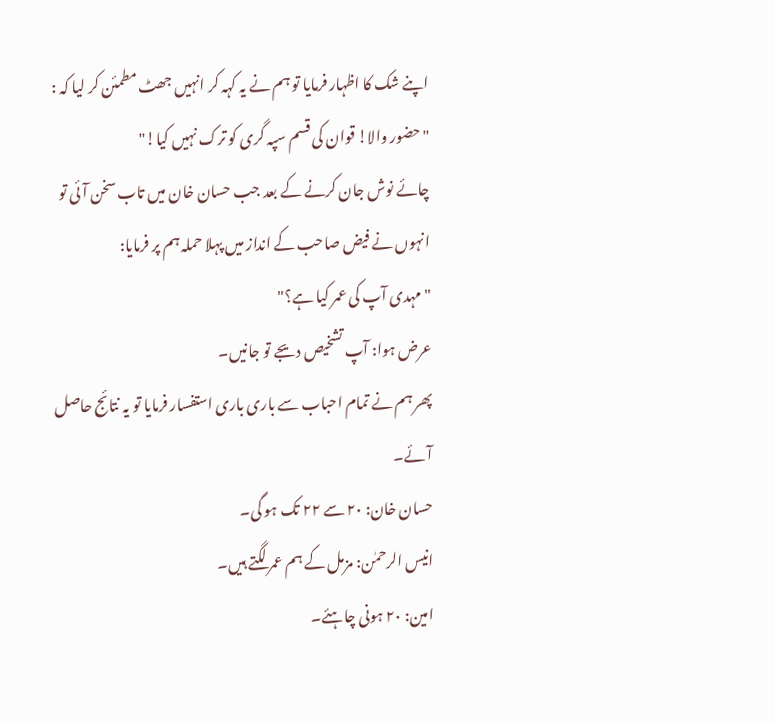اپنے شک کا اظہار فرمایا تو ہم نے یہ کہہ کر انہیں جھٹ مطمئن کر لیا کہ :
"حضور والا! قوان کی قسم سپہ گری کو ترک نہیں کیا!"
چائے نوش جان کرنے کے بعد جب حسان خان میں تاب سخن آئی تو انہوں نے فیض صاحب کے انداز میں پہلا حملہ ہم پر فرمایا:
"مہدی آپ کی عمر کیا ہے؟"
عرض ہوا: آپ تشخیص دیجے تو جانیں۔
پھر ہم نے تمام احباب سے باری باری استفسار فرمایا تو یہ نتائج حاصل آئے۔
حسان خان: ۲۰ سے ۲۲ تک ہو گی۔
انیس الرحمٰن: مزمل کے ہم عمر لگتے ہیں۔
امین: ۲۰ ہونی چاہئے۔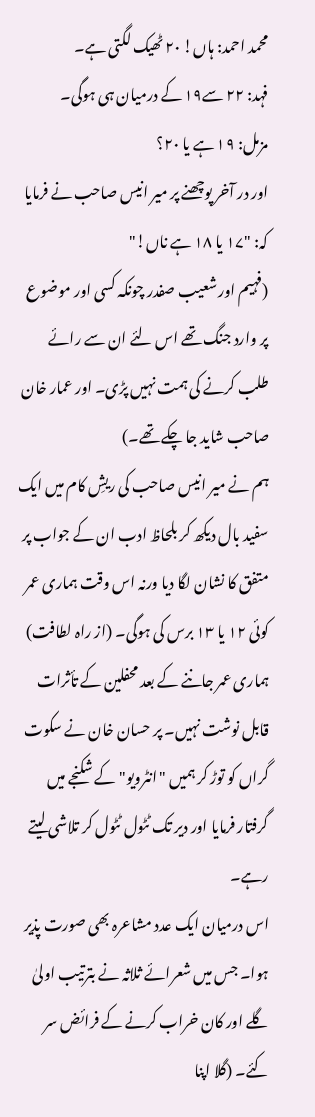محمد احمد: ہاں! ۲۰ ٹھیک لگتی ہے۔
فہد: ۲۲ سے۱۹ کے درمیان ہی ہوگی۔
مزمل: ۱۹ ہے یا ۲۰؟
اور در آخر پوچھنے پر میر انیس صاحب نے فرمایا کہ: "۱۷ یا ۱۸ ہے ناں!"
(فہیم اور شعیب صفدر چونکہ کسی اور موضوع پر وارد جنگ تھے اس لئے ان سے رائے طلب کرنے کی ہمت نہیں پڑی۔ اور عمار خان صاحب شاید جا چکے تھے۔)
ہم نے میر انیس صاحب کی ریشِ کام میں ایک سفید بال دیکھ کر بلحاظ ادب ان کے جواب پر متفق کا نشان لگا دیا ورنہ اس وقت ہماری عمر کوئی ۱۲ یا ۱۳ برس کی ہوگی۔ (از راہ لطافت)
ہماری عمر جاننے کے بعد محفلین کے تأثرات قابل نوشت نہیں۔ پر حسان خان نے سکوت گراں کو توڑ کر ہمیں "انٹرویو" کے شکنجے میں گرفتار فرمایا اور دیر تک ٹٹول ٹٹول کر تلاشی لیتے رہے۔
اس درمیان ایک عدد مشاعرہ بھی صورت پذیر ہوا۔ جس میں شعرائے ثلاثہ نے بترتیب اولیٰ گلے اور کان خراب کرنے کے فرائض سر کئے۔ (گلا اپنا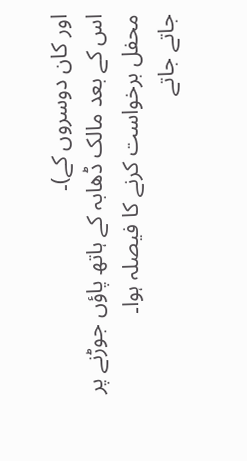اور کان دوسروں کے)۔
اس کے بعد مالک ڈھابہ کے ہاتھ پاؤں جوڑنے پر محفل برخواست کرنے کا فیصلہ ہوا۔
جاتے جاتے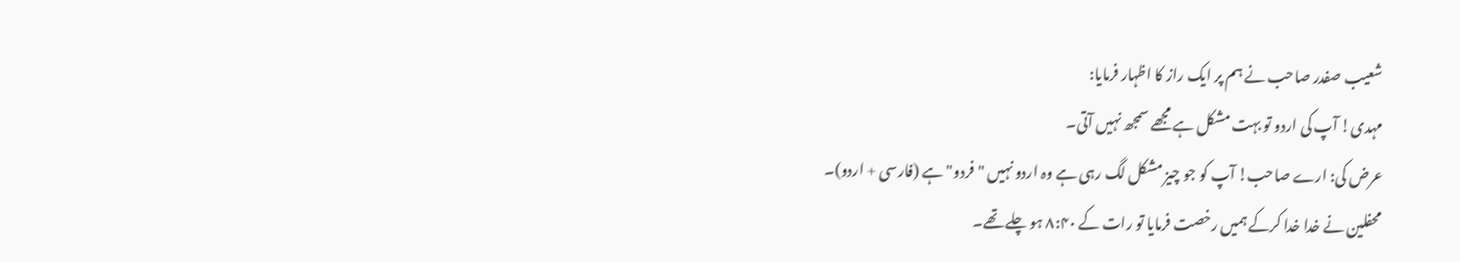شعیب صفدر صاحب نے ہم پر ایک راز کا اظہار فرمایا:
مہدی! آپ کی اردو تو بہت مشکل ہے مجھے سمجھ نہیں آتی۔
عرض کی: ارے صاحب! آپ کو جو چیز مشکل لگ رہی ہے وہ اردو نہیں "فردو" ہے (فارسی + اردو)۔
محفلین نے خدا خدا کرکے ہمیں رخصت فرمایا تو رات کے ۸:۴۰ ہو چلے تھے۔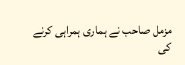مزمل صاحب نے ہماری ہمراہی کرنے کی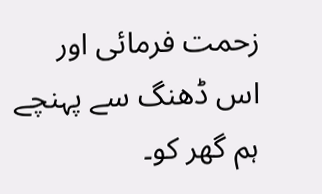زحمت فرمائی اور اس ڈھنگ سے پہنچے ہم گھر کو۔